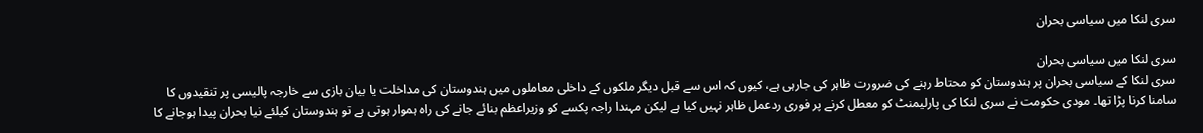سری لنکا میں سیاسی بحران

سری لنکا میں سیاسی بحران
سری لنکا کے سیاسی بحران پر ہندوستان کو محتاط رہنے کی ضرورت ظاہر کی جارہی ہے، کیوں کہ اس سے قبل دیگر ملکوں کے داخلی معاملوں میں ہندوستان کی مداخلت یا بیان بازی سے خارجہ پالیسی پر تنقیدوں کا سامنا کرنا پڑا تھا۔ مودی حکومت نے سری لنکا کی پارلیمنٹ کو معطل کرنے پر فوری ردعمل ظاہر نہیں کیا ہے لیکن مہندا راجہ پکسے کو وزیراعظم بنائے جانے کی راہ ہموار ہوتی ہے تو ہندوستان کیلئے نیا بحران پیدا ہوجانے کا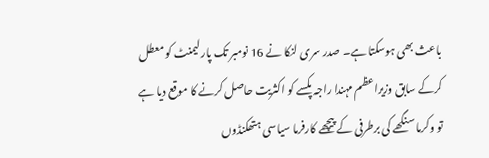باعث بھی ہوسکتا ہے۔ صدر سری لنکا نے 16 نومبر تک پارلیمنٹ کو معطل کرکے سابق وزیراعظم مہندا راجہ پکسے کو اکثریت حاصل کرنے کا موقع دیا ہے تو وکرما سنگھے کی برطرفی کے پیچھے کارفرما سیاسی ہتھکنڈوں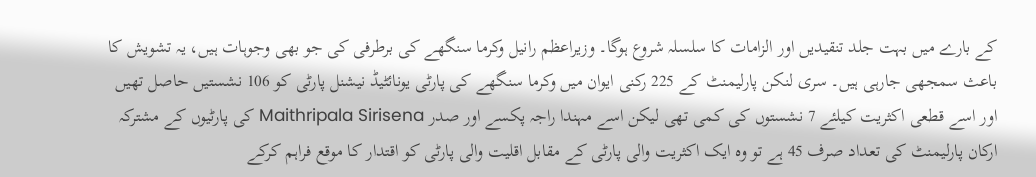کے بارے میں بہت جلد تنقیدیں اور الزامات کا سلسلہ شروع ہوگا۔ وزیراعظم رانیل وکرما سنگھے کی برطرفی کی جو بھی وجوہات ہیں، یہ تشویش کا باعث سمجھی جارہی ہیں۔ سری لنکن پارلیمنٹ کے 225 رکنی ایوان میں وکرما سنگھے کی پارٹی یونائٹیڈ نیشنل پارٹی کو 106 نشستیں حاصل تھیں اور اسے قطعی اکثریت کیلئے 7 نشستوں کی کمی تھی لیکن اسے مہندا راجہ پکسے اور صدر Maithripala Sirisena کی پارٹیوں کے مشترکہ ارکان پارلیمنٹ کی تعداد صرف 45 ہے تو وہ ایک اکثریت والی پارٹی کے مقابل اقلیت والی پارٹی کو اقتدار کا موقع فراہم کرکے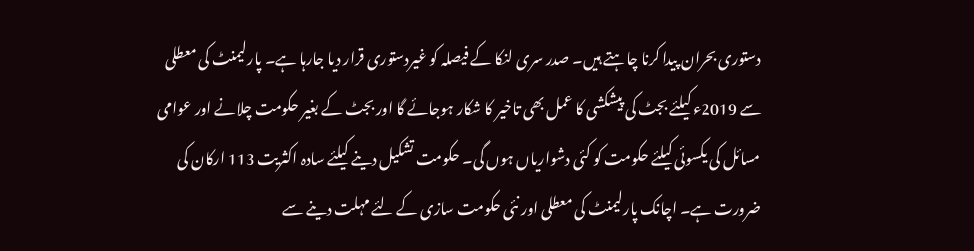دستوری بحران پیدا کرنا چاہتے ہیں۔ صدر سری لنکا کے فیصلہ کو غیردستوری قرار دیا جارہا ہے۔ پارلیمنٹ کی معطلی سے 2019ء کیلئے بجٹ کی پیشکشی کا عمل بھی تاخیر کا شکار ہوجائے گا اور بجٹ کے بغیر حکومت چلانے اور عوامی مسائل کی یکسوئی کیلئے حکومت کو کئی دشواریاں ہوں گی۔ حکومت تشکیل دینے کیلئے سادہ اکثریت 113 ارکان کی ضرورت ہے۔ اچانک پارلیمنٹ کی معطلی اور نئی حکومت سازی کے لئے مہلت دینے سے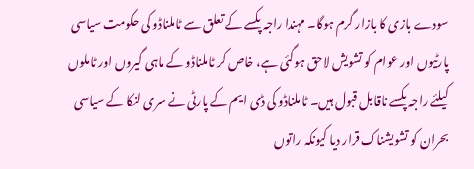سودے بازی کا بازار گرم ہوگا۔ مہندا راجہ پکسے کے تعلق سے ٹاملناڈو کی حکومت سیاسی پارٹیوں اور عوام کو تشویش لاحق ہوگئی ہے، خاص کر ٹاملناڈو کے ماہی گیروں اور ٹاملوں کیلئے راجہ پکسے ناقابل قبول ہیں۔ ٹاملناڈو کی ڈی ایم کے پارٹی نے سری لنکا کے سیاسی بحران کو تشویشناک قرار دیا کیونکہ راتوں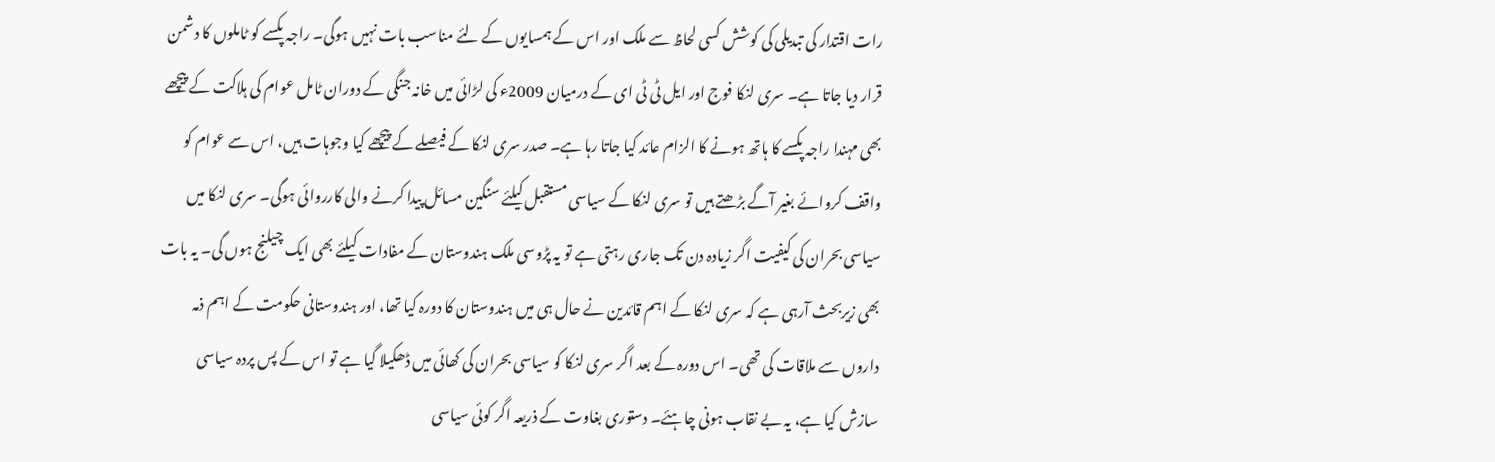رات اقتدار کی تبدیلی کی کوشش کسی لحاظ سے ملک اور اس کے ہمسایوں کے لئے مناسب بات نہیں ہوگی۔ راجہ پکسے کو ٹاملوں کا دشمن قرار دیا جاتا ہے۔ سری لنکا فوج اور ایل ٹی ٹی ای کے درمیان 2009ء کی لڑائی میں خانہ جنگی کے دوران ٹامل عوام کی ہلاکت کے پیچھے بھی مہندا راجہ پکسے کا ہاتھ ہونے کا الزام عائد کیا جاتا رہا ہے۔ صدر سری لنکا کے فیصلے کے پیچھے کیا وجوہات ہیں، اس سے عوام کو واقف کروائے بغیر آگے بڑھتے ہیں تو سری لنکا کے سیاسی مستقبل کیلئے سنگین مسائل پیدا کرنے والی کارروائی ہوگی۔ سری لنکا میں سیاسی بحران کی کیفیت اگر زیادہ دن تک جاری رہتی ہے تو یہ پڑوسی ملک ہندوستان کے مفادات کیلئے بھی ایک چیلنج ہوں گی۔ یہ بات بھی زیربحث آرہی ہے کہ سری لنکا کے اہم قائدین نے حال ہی میں ہندوستان کا دورہ کیا تھا، اور ہندوستانی حکومت کے اہم ذمہ داروں سے ملاقات کی تھی۔ اس دورہ کے بعد اگر سری لنکا کو سیاسی بحران کی کھائی میں ڈھکیلا گیا ہے تو اس کے پس پردہ سیاسی سازش کیا ہے، یہ بے نقاب ہونی چاہئے۔ دستوری بغاوت کے ذریعہ اگر کوئی سیاسی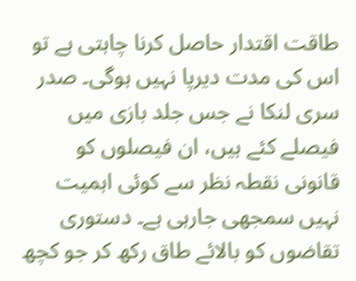طاقت اقتدار حاصل کرنا چاہتی ہے تو اس کی مدت دیرپا نہیں ہوگی۔ صدر سری لنکا نے جس جلد بازی میں فیصلے کئے ہیں، ان فیصلوں کو قانونی نقطہ نظر سے کوئی اہمیت نہیں سمجھی جارہی ہے۔ دستوری تقاضوں کو بالائے طاق رکھ کر جو کچھ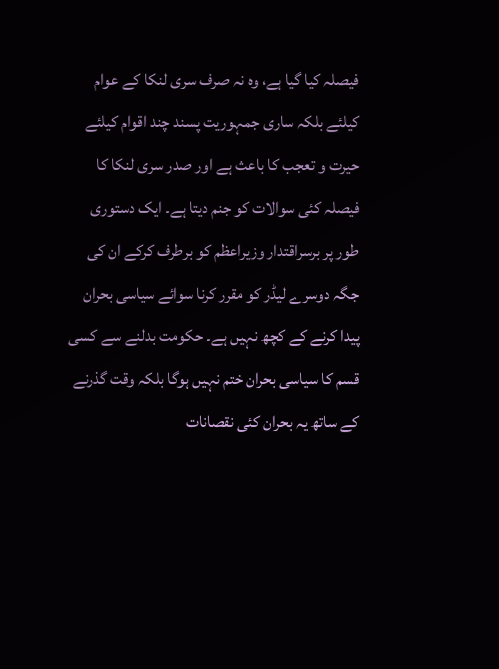فیصلہ کیا گیا ہے، وہ نہ صرف سری لنکا کے عوام کیلئے بلکہ ساری جمہوریت پسند چند اقوام کیلئے حیرت و تعجب کا باعث ہے اور صدر سری لنکا کا فیصلہ کئی سوالات کو جنم دیتا ہے۔ ایک دستوری طور پر برسراقتدار وزیراعظم کو برطرف کرکے ان کی جگہ دوسرے لیڈر کو مقرر کرنا سوائے سیاسی بحران پیدا کرنے کے کچھ نہیں ہے۔ حکومت بدلنے سے کسی قسم کا سیاسی بحران ختم نہیں ہوگا بلکہ وقت گذرنے کے ساتھ یہ بحران کئی نقصانات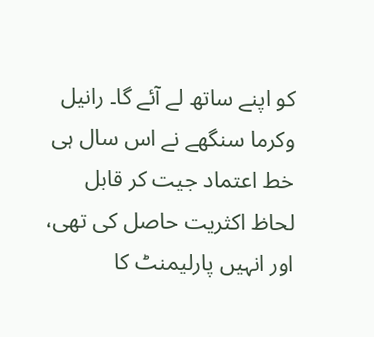کو اپنے ساتھ لے آئے گا۔ رانیل وکرما سنگھے نے اس سال ہی خط اعتماد جیت کر قابل لحاظ اکثریت حاصل کی تھی، اور انہیں پارلیمنٹ کا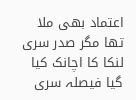اعتماد بھی ملا تھا مگر صدر سری لنکا کا اچانک کیا گیا فیصلہ سری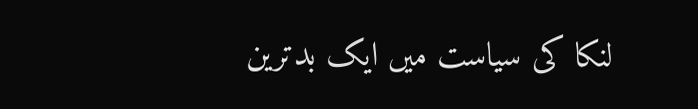لنکا کی سیاست میں ایک بدترین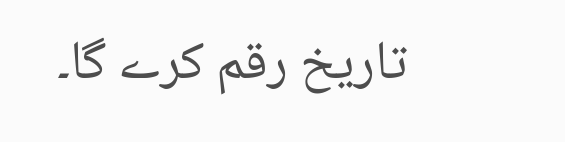تاریخ رقم کرے گا۔